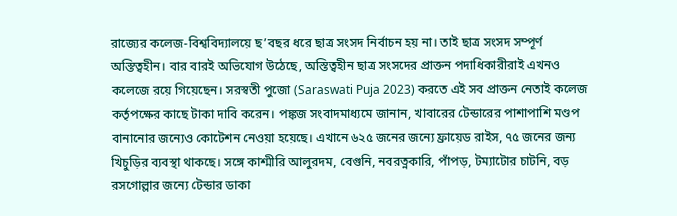রাজ্যের কলেজ-বিশ্ববিদ্যালয়ে ছ’বছর ধরে ছাত্র সংসদ নির্বাচন হয় না। তাই ছাত্র সংসদ সম্পূর্ণ অস্তিত্বহীন। বার বারই অভিযোগ উঠেছে, অস্তিত্বহীন ছাত্র সংসদের প্রাক্তন পদাধিকারীরাই এখনও কলেজে রয়ে গিয়েছেন। সরস্বতী পুজো (Saraswati Puja 2023) করতে এই সব প্রাক্তন নেতাই কলেজ কর্তৃপক্ষের কাছে টাকা দাবি করেন। পঙ্কজ সংবাদমাধ্যমে জানান, খাবারের টেন্ডারের পাশাপাশি মণ্ডপ বানানোর জন্যেও কোটেশন নেওয়া হয়েছে। এখানে ৬২৫ জনের জন্যে ফ্রায়েড রাইস, ৭৫ জনের জন্য খিচুড়ির ব্যবস্থা থাকছে। সঙ্গে কাশ্মীরি আলুরদম, বেগুনি, নবরত্নকারি, পাঁপড়, টম্যাটোর চাটনি, বড় রসগোল্লার জন্যে টেন্ডার ডাকা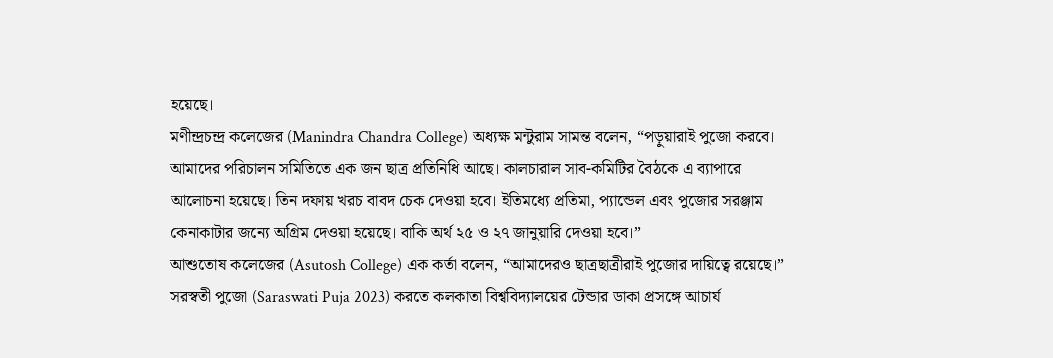হয়েছে।
মণীন্দ্রচন্দ্র কলেজের (Manindra Chandra College) অধ্যক্ষ মন্টুরাম সামন্ত বলেন, “পড়ুয়ারাই পুজো করবে। আমাদের পরিচালন সমিতিতে এক জন ছাত্র প্রতিনিধি আছে। কালচারাল সাব-কমিটির বৈঠকে এ ব্যাপারে আলোচনা হয়েছে। তিন দফায় খরচ বাবদ চেক দেওয়া হবে। ইতিমধ্যে প্রতিমা, প্যান্ডেল এবং পুজোর সরঞ্জাম কেনাকাটার জন্যে অগ্রিম দেওয়া হয়েছে। বাকি অর্থ ২৫ ও ২৭ জানুয়ারি দেওয়া হবে।”
আশুতোষ কলেজের (Asutosh College) এক কর্তা বলেন, “আমাদেরও ছাত্রছাত্রীরাই পুজোর দায়িত্বে রয়েছে।” সরস্বতী পুজো (Saraswati Puja 2023) করতে কলকাতা বিশ্ববিদ্যালয়ের টেন্ডার ডাকা প্রসঙ্গে আচার্য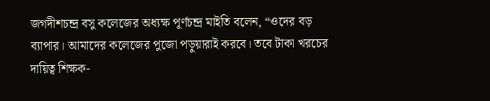জগদীশচন্দ্র বসু কলেজের অধ্যক্ষ পূর্ণচন্দ্র মাইতি বলেন, “ওদের বড় ব্যাপার। আমাদের কলেজের পুজো পড়ুয়ারাই করবে। তবে টাকা খরচের দায়িত্ব শিক্ষক-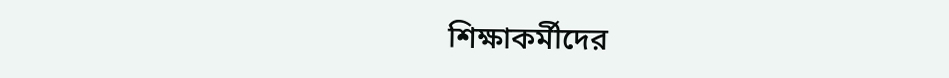শিক্ষাকর্মীদের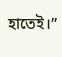হাতেই।”